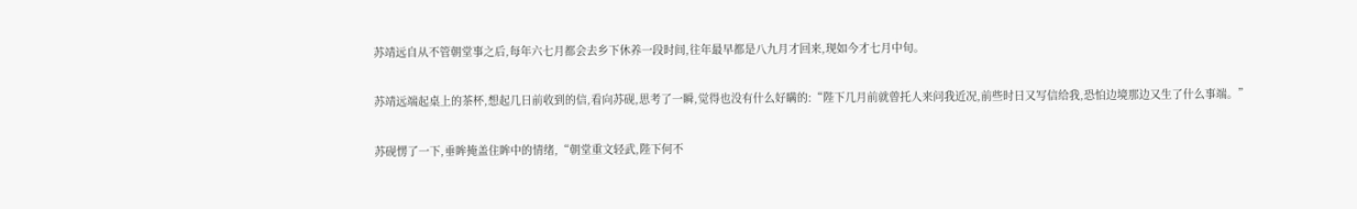苏靖远自从不管朝堂事之后,每年六七月都会去乡下休养一段时间,往年最早都是八九月才回来,现如今才七月中旬。

苏靖远端起桌上的茶杯,想起几日前收到的信,看向苏砚,思考了一瞬,觉得也没有什么好瞒的:“陛下几月前就曾托人来问我近况,前些时日又写信给我,恐怕边境那边又生了什么事端。”

苏砚愣了一下,垂眸掩盖住眸中的情绪,“朝堂重文轻武,陛下何不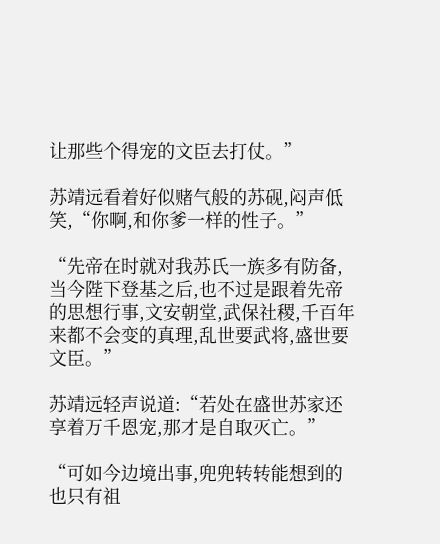让那些个得宠的文臣去打仗。”

苏靖远看着好似赌气般的苏砚,闷声低笑,“你啊,和你爹一样的性子。”

“先帝在时就对我苏氏一族多有防备,当今陛下登基之后,也不过是跟着先帝的思想行事,文安朝堂,武保社稷,千百年来都不会变的真理,乱世要武将,盛世要文臣。”

苏靖远轻声说道:“若处在盛世苏家还享着万千恩宠,那才是自取灭亡。”

“可如今边境出事,兜兜转转能想到的也只有祖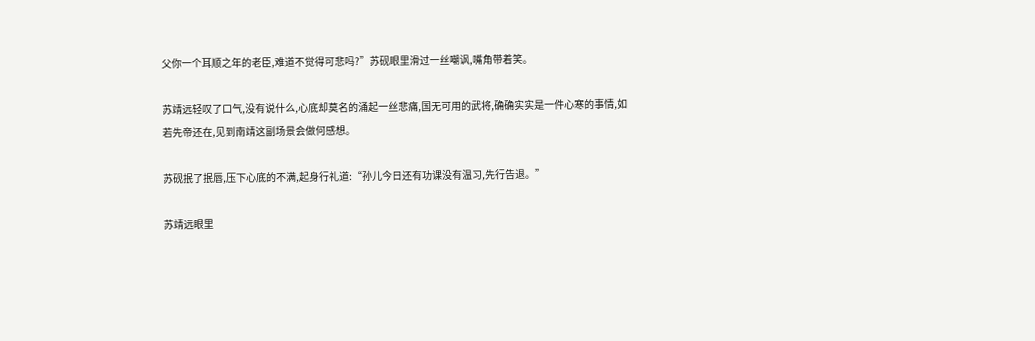父你一个耳顺之年的老臣,难道不觉得可悲吗?”苏砚眼里滑过一丝嘲讽,嘴角带着笑。

苏靖远轻叹了口气,没有说什么,心底却莫名的涌起一丝悲痛,国无可用的武将,确确实实是一件心寒的事情,如若先帝还在,见到南靖这副场景会做何感想。

苏砚抿了抿唇,压下心底的不满,起身行礼道:“孙儿今日还有功课没有温习,先行告退。”

苏靖远眼里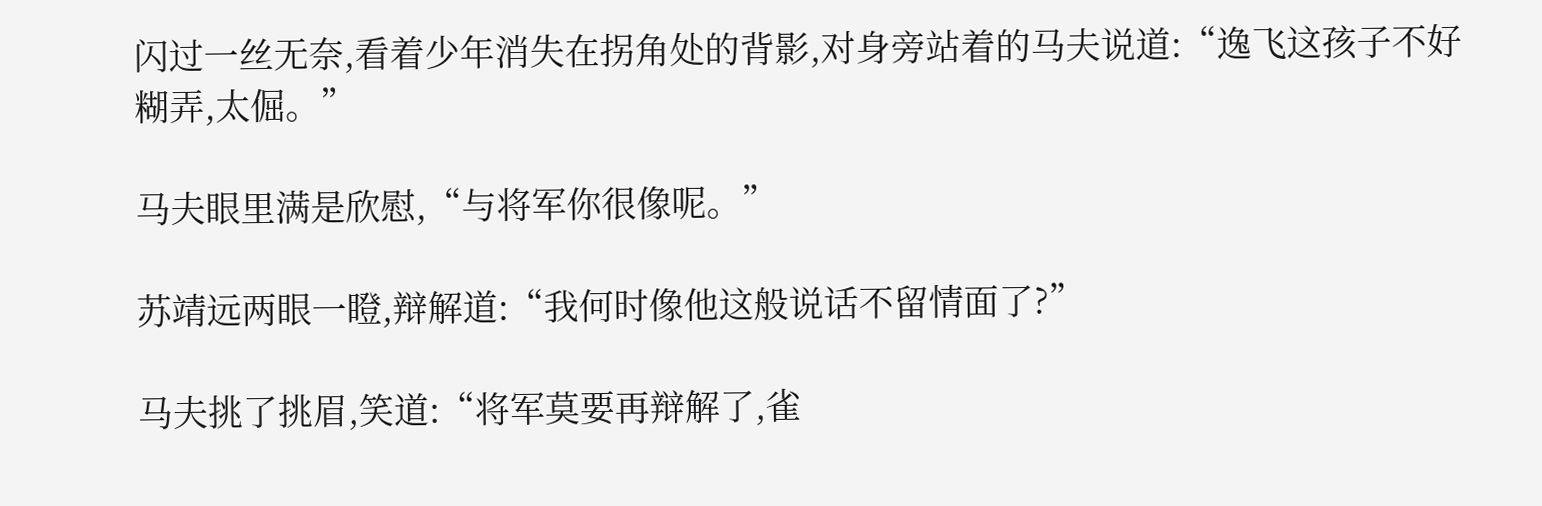闪过一丝无奈,看着少年消失在拐角处的背影,对身旁站着的马夫说道:“逸飞这孩子不好糊弄,太倔。”

马夫眼里满是欣慰,“与将军你很像呢。”

苏靖远两眼一瞪,辩解道:“我何时像他这般说话不留情面了?”

马夫挑了挑眉,笑道:“将军莫要再辩解了,雀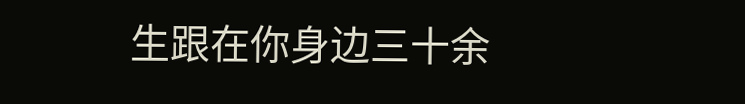生跟在你身边三十余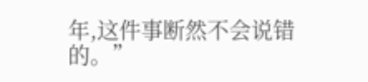年,这件事断然不会说错的。”